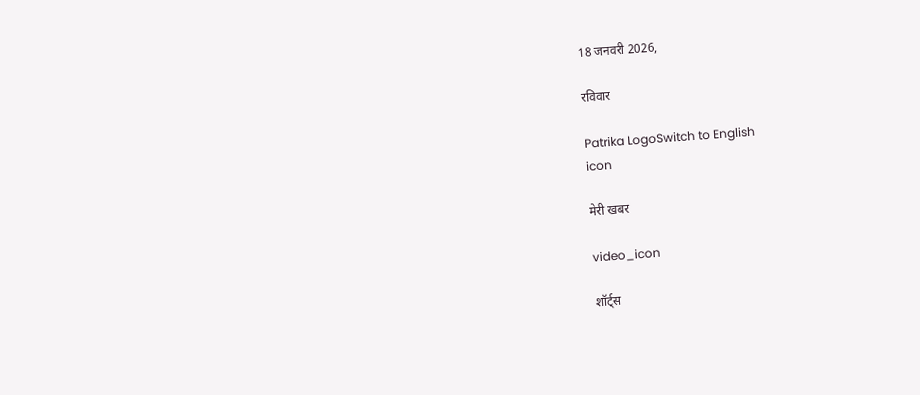18 जनवरी 2026,

रविवार

Patrika LogoSwitch to English
icon

मेरी खबर

video_icon

शॉर्ट्स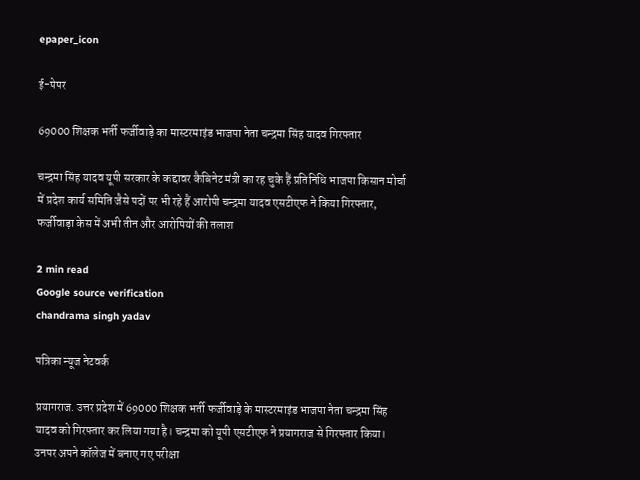epaper_icon

ई-पेपर

69000 शिक्षक भर्ती फर्जीवाड़े का मास्टरमाइंड भाजपा नेता चन्द्रमा सिंह यादव गिरफ्तार

चन्द्रमा सिंह यादव यूपी सरकार के कद्दावर कैबिनेट मंत्री का रह चुके हैं प्रतिनिधि भाजपा किसान मोर्चा में प्रदेश कार्य समिति जैसे पदों पर भी रहे हैं आरोपी चन्द्रमा यादव एसटीएफ ने किया गिरफ्तार, फर्जीवाड़ा केस में अभी तीन और आरोपियों की तलाश

2 min read
Google source verification
chandrama singh yadav

पत्रिका न्यूज नेटवर्क

प्रयागराज. उत्तर प्रदेश में 69000 शिक्षक भर्ती फर्जीवाड़े के मास्टरमाइंड भाजपा नेता चन्द्रमा सिंह यादव को गिरफ्तार कर लिया गया है। चन्द्रमा को यूपी एसटीएफ ने प्रयागराज से गिरफ्तार किया। उनपर अपने कॉलेज में बनाए गए परीक्षा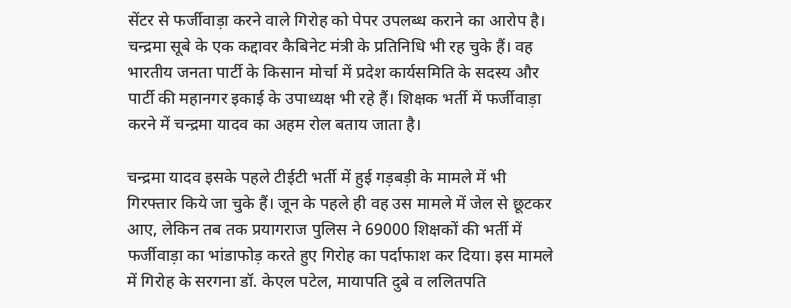सेंटर से फर्जीवाड़ा करने वाले गिरोह को पेपर उपलब्ध कराने का आरोप है। चन्द्रमा सूबे के एक कद्दावर कैबिनेट मंत्री के प्रतिनिधि भी रह चुके हैं। वह भारतीय जनता पार्टी के किसान मोर्चा में प्रदेश कार्यसमिति के सदस्य और पार्टी की महानगर इकाई के उपाध्यक्ष भी रहे हैं। शिक्षक भर्ती में फर्जीवाड़ा करने में चन्द्रमा यादव का अहम रोल बताय जाता है।

चन्द्रमा यादव इसके पहले टीईटी भर्ती में हुई गड़बड़ी के मामले में भी गिरफ्तार किये जा चुके हैं। जून के पहले ही वह उस मामले में जेल से छूटकर आए, लेकिन तब तक प्रयागराज पुलिस ने 69000 शिक्षकों की भर्ती में फर्जीवाड़ा का भांडाफोड़ करते हुए गिरोह का पर्दाफाश कर दिया। इस मामले में गिरोह के सरगना डॉ. केएल पटेल, मायापति दुबे व ललितपति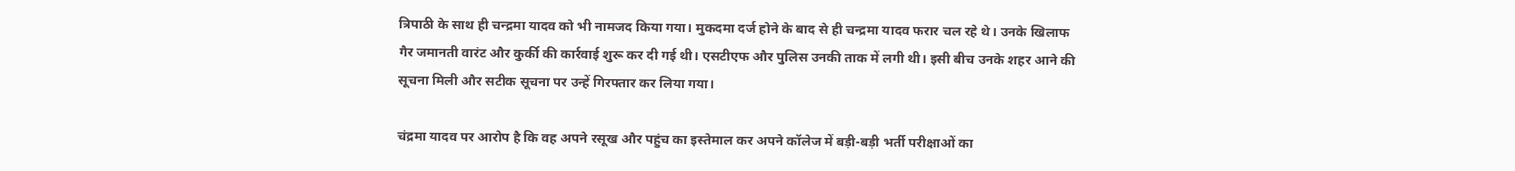त्रिपाठी के साथ ही चन्द्रमा यादव को भी नामजद किया गया। मुकदमा दर्ज होने के बाद से ही चन्द्रमा यादव फरार चल रहे थे। उनके खिलाफ गैर जमानती वारंट और कुर्की की कार्रवाई शुरू कर दी गई थी। एसटीएफ और पुलिस उनकी ताक में लगी थी। इसी बीच उनके शहर आने की सूचना मिली और सटीक सूचना पर उन्हें गिरफ्तार कर लिया गया।

चंद्रमा यादव पर आरोप है कि वह अपने रसूख और पहुंच का इस्तेमाल कर अपने कॉलेज में बड़ी-बड़ी भर्ती परीक्षाओं का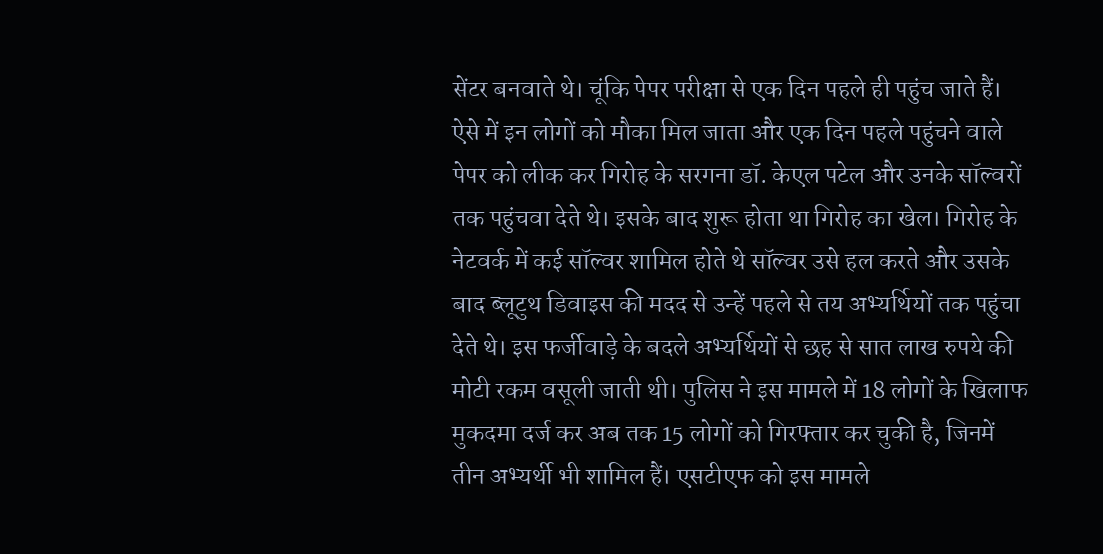सेंटर बनवाते थे। चूंकि पेपर परीक्षा से एक दिन पहले ही पहुंच जाते हैं। ऐसे में इन लोगों को मौका मिल जाता और एक दिन पहले पहुंचने वाले पेपर को लीक कर गिरोह के सरगना डॉ. केएल पटेल और उनके सॉल्वरों तक पहुंचवा देते थे। इसके बाद शुरू होता था गिरोह का खेल। गिरोह के नेटवर्क में कई सॉल्वर शामिल होते थे सॉल्वर उसे हल करते और उसके बाद ब्लूटुथ डिवाइस की मदद से उन्हें पहले से तय अभ्यर्थियों तक पहुंचा देते थे। इस फर्जीवाड़े के बदले अभ्यर्थियों से छह से सात लाख रुपये की मोटी रकम वसूली जाती थी। पुलिस ने इस मामले में 18 लोगों के खिलाफ मुकदमा दर्ज कर अब तक 15 लोगों को गिरफ्तार कर चुकी है, जिनमें तीन अभ्यर्थी भी शामिल हैं। एसटीएफ को इस मामले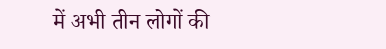में अभी तीन लोगों की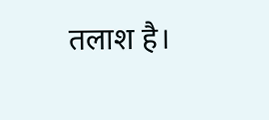तलाश है।